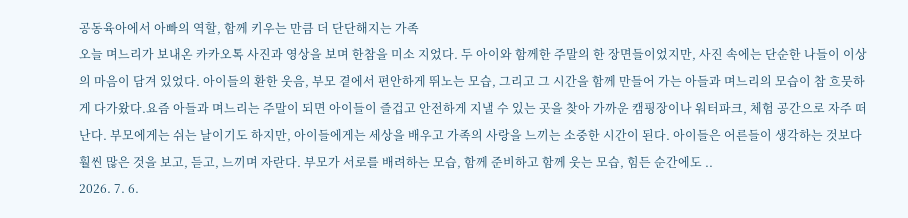공동육아에서 아빠의 역할, 함께 키우는 만큼 더 단단해지는 가족
오늘 며느리가 보내온 카카오톡 사진과 영상을 보며 한참을 미소 지었다. 두 아이와 함께한 주말의 한 장면들이었지만, 사진 속에는 단순한 나들이 이상의 마음이 담겨 있었다. 아이들의 환한 웃음, 부모 곁에서 편안하게 뛰노는 모습, 그리고 그 시간을 함께 만들어 가는 아들과 며느리의 모습이 참 흐뭇하게 다가왔다.요즘 아들과 며느리는 주말이 되면 아이들이 즐겁고 안전하게 지낼 수 있는 곳을 찾아 가까운 캠핑장이나 워터파크, 체험 공간으로 자주 떠난다. 부모에게는 쉬는 날이기도 하지만, 아이들에게는 세상을 배우고 가족의 사랑을 느끼는 소중한 시간이 된다. 아이들은 어른들이 생각하는 것보다 훨씬 많은 것을 보고, 듣고, 느끼며 자란다. 부모가 서로를 배려하는 모습, 함께 준비하고 함께 웃는 모습, 힘든 순간에도 ..
2026. 7. 6.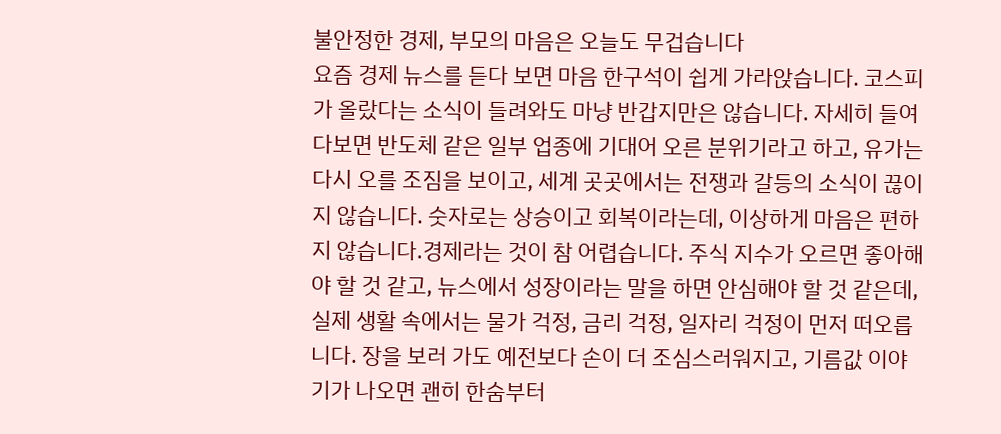불안정한 경제, 부모의 마음은 오늘도 무겁습니다
요즘 경제 뉴스를 듣다 보면 마음 한구석이 쉽게 가라앉습니다. 코스피가 올랐다는 소식이 들려와도 마냥 반갑지만은 않습니다. 자세히 들여다보면 반도체 같은 일부 업종에 기대어 오른 분위기라고 하고, 유가는 다시 오를 조짐을 보이고, 세계 곳곳에서는 전쟁과 갈등의 소식이 끊이지 않습니다. 숫자로는 상승이고 회복이라는데, 이상하게 마음은 편하지 않습니다.경제라는 것이 참 어렵습니다. 주식 지수가 오르면 좋아해야 할 것 같고, 뉴스에서 성장이라는 말을 하면 안심해야 할 것 같은데, 실제 생활 속에서는 물가 걱정, 금리 걱정, 일자리 걱정이 먼저 떠오릅니다. 장을 보러 가도 예전보다 손이 더 조심스러워지고, 기름값 이야기가 나오면 괜히 한숨부터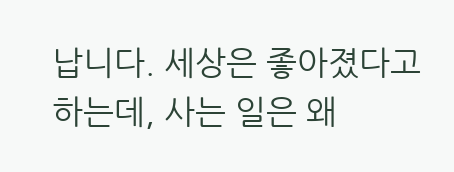납니다. 세상은 좋아졌다고 하는데, 사는 일은 왜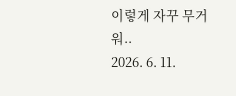이렇게 자꾸 무거워..
2026. 6. 11.